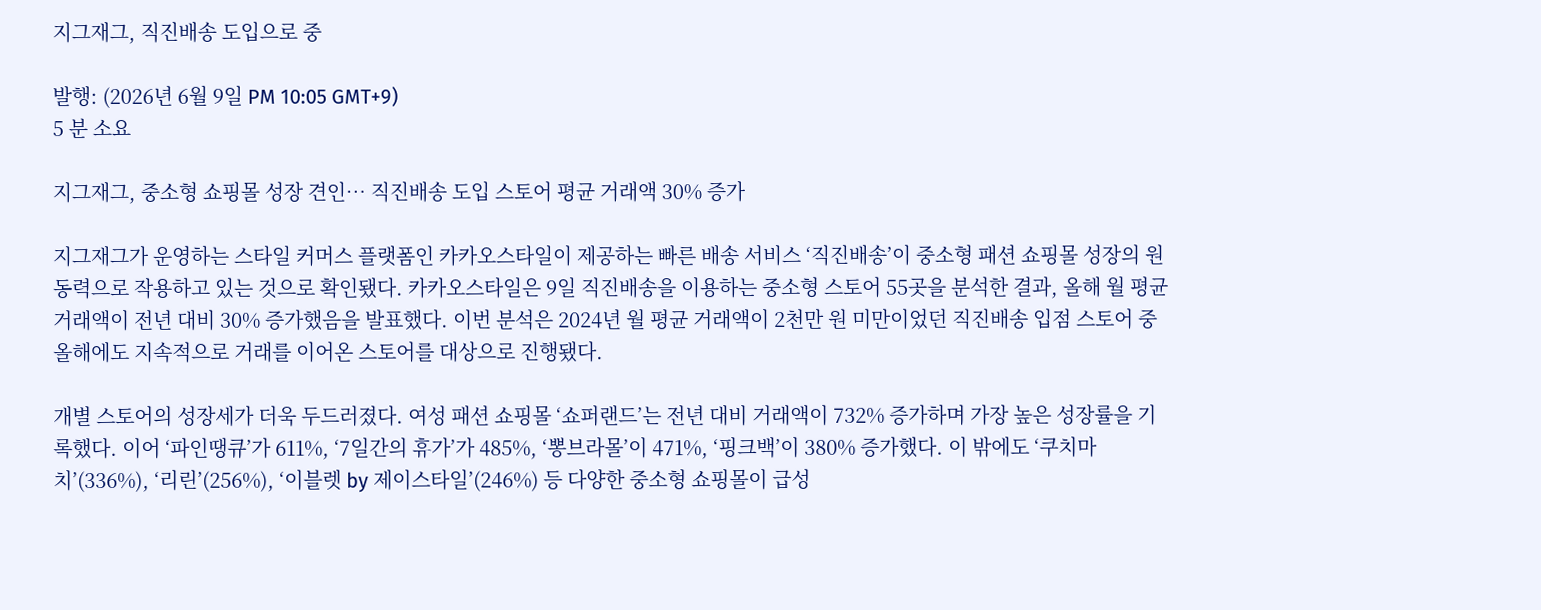지그재그, 직진배송 도입으로 중

발행: (2026년 6월 9일 PM 10:05 GMT+9)
5 분 소요

지그재그, 중소형 쇼핑몰 성장 견인… 직진배송 도입 스토어 평균 거래액 30% 증가

지그재그가 운영하는 스타일 커머스 플랫폼인 카카오스타일이 제공하는 빠른 배송 서비스 ‘직진배송’이 중소형 패션 쇼핑몰 성장의 원동력으로 작용하고 있는 것으로 확인됐다. 카카오스타일은 9일 직진배송을 이용하는 중소형 스토어 55곳을 분석한 결과, 올해 월 평균 거래액이 전년 대비 30% 증가했음을 발표했다. 이번 분석은 2024년 월 평균 거래액이 2천만 원 미만이었던 직진배송 입점 스토어 중 올해에도 지속적으로 거래를 이어온 스토어를 대상으로 진행됐다.

개별 스토어의 성장세가 더욱 두드러졌다. 여성 패션 쇼핑몰 ‘쇼퍼랜드’는 전년 대비 거래액이 732% 증가하며 가장 높은 성장률을 기록했다. 이어 ‘파인땡큐’가 611%, ‘7일간의 휴가’가 485%, ‘뽕브라몰’이 471%, ‘핑크백’이 380% 증가했다. 이 밖에도 ‘쿠치마치’(336%), ‘리린’(256%), ‘이블렛 by 제이스타일’(246%) 등 다양한 중소형 쇼핑몰이 급성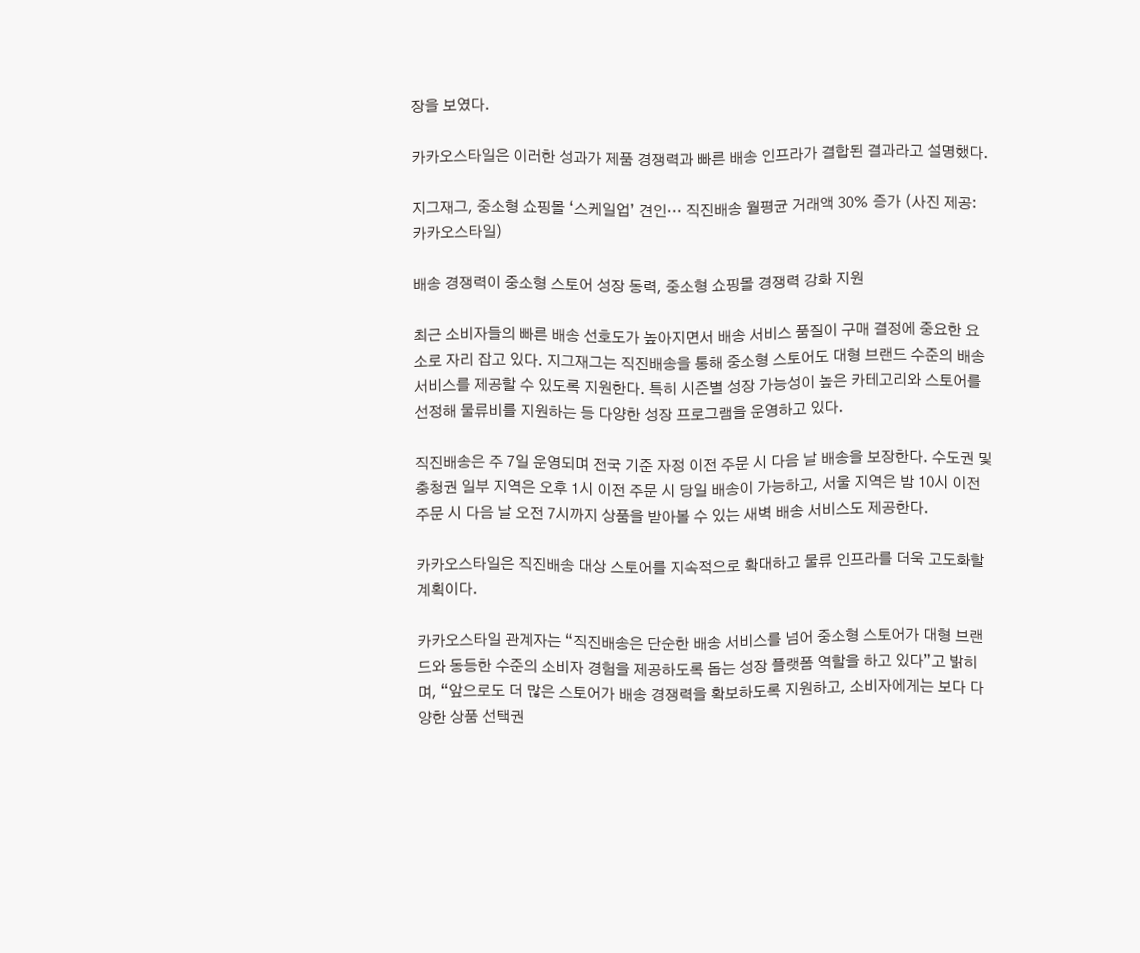장을 보였다.

카카오스타일은 이러한 성과가 제품 경쟁력과 빠른 배송 인프라가 결합된 결과라고 설명했다.

지그재그, 중소형 쇼핑몰 ‘스케일업’ 견인… 직진배송 월평균 거래액 30% 증가 (사진 제공: 카카오스타일)

배송 경쟁력이 중소형 스토어 성장 동력, 중소형 쇼핑몰 경쟁력 강화 지원

최근 소비자들의 빠른 배송 선호도가 높아지면서 배송 서비스 품질이 구매 결정에 중요한 요소로 자리 잡고 있다. 지그재그는 직진배송을 통해 중소형 스토어도 대형 브랜드 수준의 배송 서비스를 제공할 수 있도록 지원한다. 특히 시즌별 성장 가능성이 높은 카테고리와 스토어를 선정해 물류비를 지원하는 등 다양한 성장 프로그램을 운영하고 있다.

직진배송은 주 7일 운영되며 전국 기준 자정 이전 주문 시 다음 날 배송을 보장한다. 수도권 및 충청권 일부 지역은 오후 1시 이전 주문 시 당일 배송이 가능하고, 서울 지역은 밤 10시 이전 주문 시 다음 날 오전 7시까지 상품을 받아볼 수 있는 새벽 배송 서비스도 제공한다.

카카오스타일은 직진배송 대상 스토어를 지속적으로 확대하고 물류 인프라를 더욱 고도화할 계획이다.

카카오스타일 관계자는 “직진배송은 단순한 배송 서비스를 넘어 중소형 스토어가 대형 브랜드와 동등한 수준의 소비자 경험을 제공하도록 돕는 성장 플랫폼 역할을 하고 있다”고 밝히며, “앞으로도 더 많은 스토어가 배송 경쟁력을 확보하도록 지원하고, 소비자에게는 보다 다양한 상품 선택권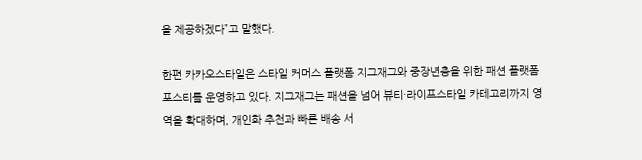을 제공하겠다”고 말했다.

한편 카카오스타일은 스타일 커머스 플랫폼 지그재그와 중장년층을 위한 패션 플랫폼 포스티를 운영하고 있다. 지그재그는 패션을 넘어 뷰티·라이프스타일 카테고리까지 영역을 확대하며, 개인화 추천과 빠른 배송 서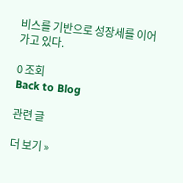비스를 기반으로 성장세를 이어가고 있다.

0 조회
Back to Blog

관련 글

더 보기 »